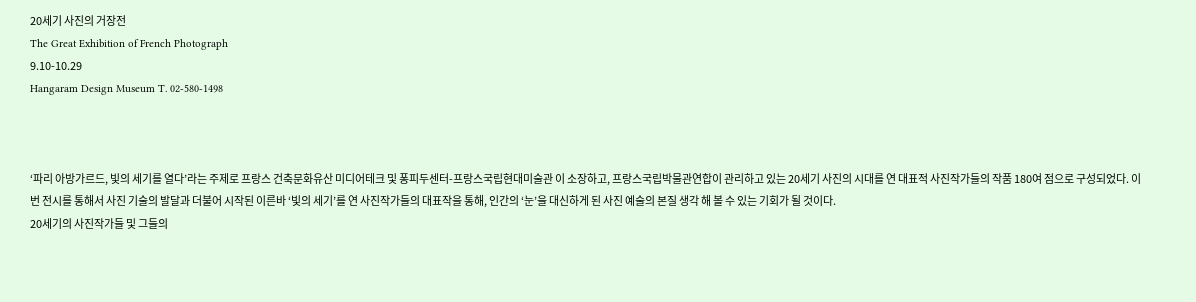20세기 사진의 거장전
The Great Exhibition of French Photograph
9.10-10.29
Hangaram Design Museum T. 02-580-1498



‘파리 아방가르드, 빛의 세기를 열다’라는 주제로 프랑스 건축문화유산 미디어테크 및 퐁피두센터-프랑스국립현대미술관 이 소장하고, 프랑스국립박물관연합이 관리하고 있는 20세기 사진의 시대를 연 대표적 사진작가들의 작품 180여 점으로 구성되었다. 이번 전시를 통해서 사진 기술의 발달과 더불어 시작된 이른바 ‘빛의 세기’를 연 사진작가들의 대표작을 통해, 인간의 ‘눈’을 대신하게 된 사진 예술의 본질 생각 해 볼 수 있는 기회가 될 것이다.
20세기의 사진작가들 및 그들의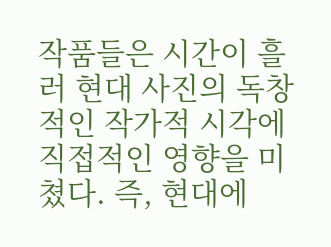작품들은 시간이 흘러 현대 사진의 독창적인 작가적 시각에 직접적인 영향을 미쳤다. 즉, 현대에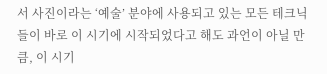서 사진이라는 ‘예술’ 분야에 사용되고 있는 모든 테크닉들이 바로 이 시기에 시작되었다고 해도 과언이 아닐 만큼, 이 시기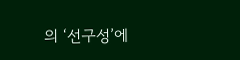의 ‘선구성’에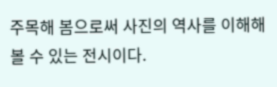주목해 봄으로써 사진의 역사를 이해해 볼 수 있는 전시이다.